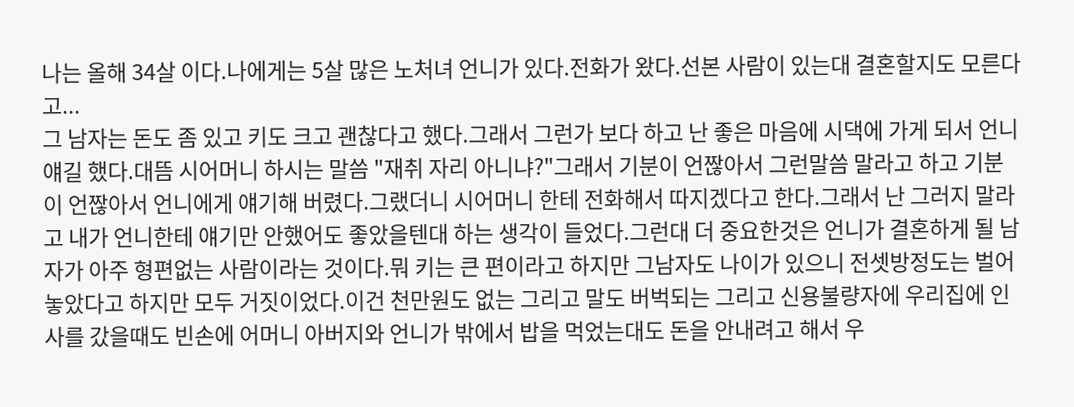나는 올해 34살 이다.나에게는 5살 많은 노처녀 언니가 있다.전화가 왔다.선본 사람이 있는대 결혼할지도 모른다고...
그 남자는 돈도 좀 있고 키도 크고 괜찮다고 했다.그래서 그런가 보다 하고 난 좋은 마음에 시댁에 가게 되서 언니 얘길 했다.대뜸 시어머니 하시는 말씀 "재취 자리 아니냐?"그래서 기분이 언짢아서 그런말씀 말라고 하고 기분이 언짢아서 언니에게 얘기해 버렸다.그랬더니 시어머니 한테 전화해서 따지겠다고 한다.그래서 난 그러지 말라고 내가 언니한테 얘기만 안했어도 좋았을텐대 하는 생각이 들었다.그런대 더 중요한것은 언니가 결혼하게 될 남자가 아주 형편없는 사람이라는 것이다.뭐 키는 큰 편이라고 하지만 그남자도 나이가 있으니 전셋방정도는 벌어 놓았다고 하지만 모두 거짓이었다.이건 천만원도 없는 그리고 말도 버벅되는 그리고 신용불량자에 우리집에 인사를 갔을때도 빈손에 어머니 아버지와 언니가 밖에서 밥을 먹었는대도 돈을 안내려고 해서 우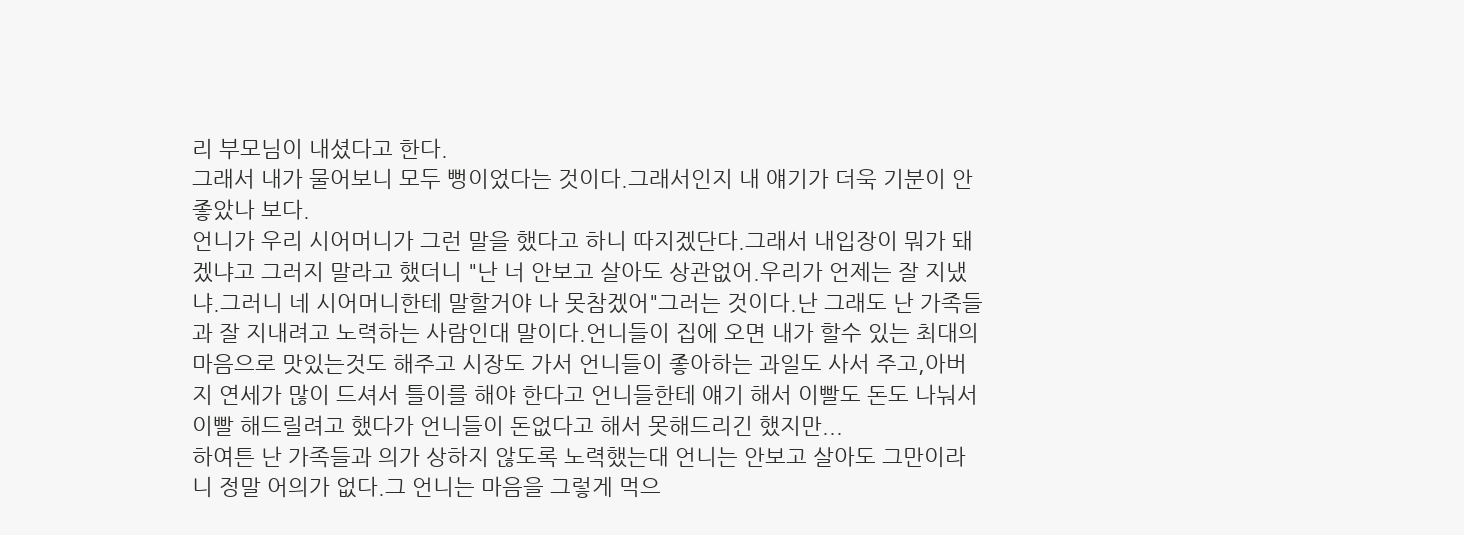리 부모님이 내셨다고 한다.
그래서 내가 물어보니 모두 뻥이었다는 것이다.그래서인지 내 얘기가 더욱 기분이 안좋았나 보다.
언니가 우리 시어머니가 그런 말을 했다고 하니 따지겠단다.그래서 내입장이 뭐가 돼겠냐고 그러지 말라고 했더니 "난 너 안보고 살아도 상관없어.우리가 언제는 잘 지냈냐.그러니 네 시어머니한테 말할거야 나 못참겠어"그러는 것이다.난 그래도 난 가족들과 잘 지내려고 노력하는 사람인대 말이다.언니들이 집에 오면 내가 할수 있는 최대의 마음으로 맛있는것도 해주고 시장도 가서 언니들이 좋아하는 과일도 사서 주고,아버지 연세가 많이 드셔서 틀이를 해야 한다고 언니들한테 얘기 해서 이빨도 돈도 나눠서 이빨 해드릴려고 했다가 언니들이 돈없다고 해서 못해드리긴 했지만...
하여튼 난 가족들과 의가 상하지 않도록 노력했는대 언니는 안보고 살아도 그만이라니 정말 어의가 없다.그 언니는 마음을 그렇게 먹으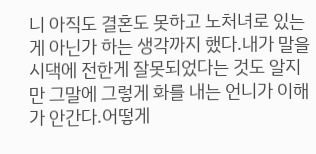니 아직도 결혼도 못하고 노처녀로 있는게 아닌가 하는 생각까지 했다.내가 말을 시댁에 전한게 잘못되었다는 것도 알지만 그말에 그렇게 화를 내는 언니가 이해가 안간다.어떻게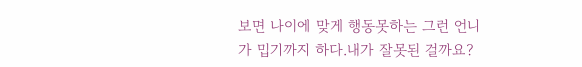보면 나이에 맞게 행동못하는 그런 언니가 밉기까지 하다.내가 잘못된 걸까요?